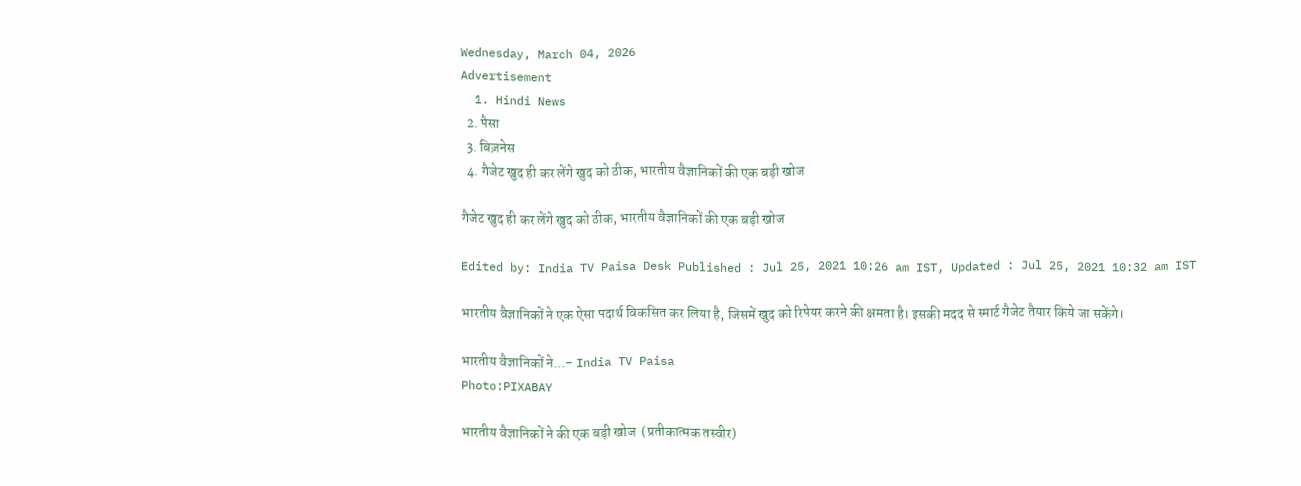Wednesday, March 04, 2026
Advertisement
  1. Hindi News
  2. पैसा
  3. बिज़नेस
  4. गैजेट खुद ही कर लेंगे खुद को ठीक, भारतीय वैज्ञानिकों की एक बड़ी खोज

गैजेट खुद ही कर लेंगे खुद को ठीक, भारतीय वैज्ञानिकों की एक बड़ी खोज

Edited by: India TV Paisa Desk Published : Jul 25, 2021 10:26 am IST, Updated : Jul 25, 2021 10:32 am IST

भारतीय वैज्ञानिकों ने एक ऐसा पदार्थ विकसित कर लिया है, जिसमें खुद को रिपेयर करने की क्षमता है। इसकी मदद से स्मार्ट गैजेट तैयार किये जा सकेंगे।

भारतीय वैज्ञानिकों ने...- India TV Paisa
Photo:PIXABAY

भारतीय वैज्ञानिकों ने की एक बड़ी खोज  (प्रतीकात्मक तस्वीर)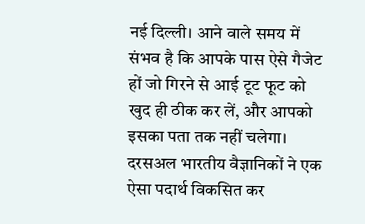नई दिल्ली। आने वाले समय में संभव है कि आपके पास ऐसे गैजेट हों जो गिरने से आई टूट फूट को खुद ही ठीक कर लें, और आपको इसका पता तक नहीं चलेगा। दरसअल भारतीय वैज्ञानिकों ने एक ऐसा पदार्थ विकसित कर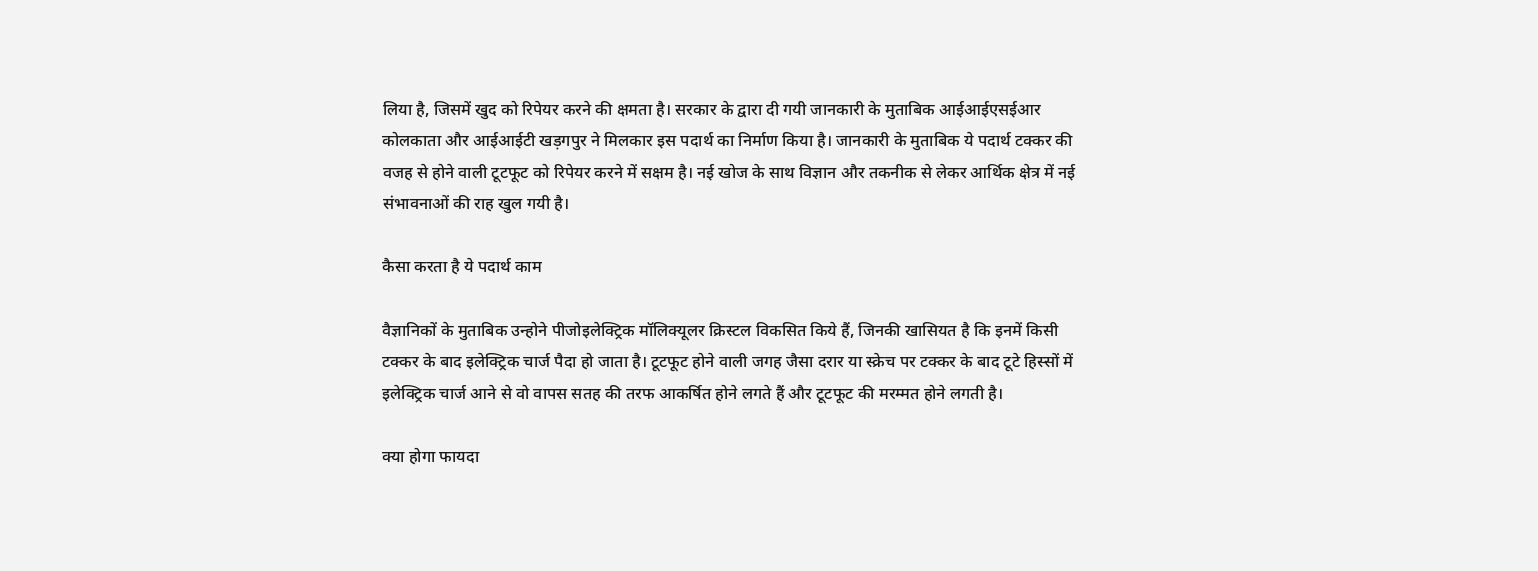लिया है, जिसमें खुद को रिपेयर करने की क्षमता है। सरकार के द्वारा दी गयी जानकारी के मुताबिक आईआईएसईआर कोलकाता और आईआईटी खड़गपुर ने मिलकार इस पदार्थ का निर्माण किया है। जानकारी के मुताबिक ये पदार्थ टक्कर की वजह से होने वाली टूटफूट को रिपेयर करने में सक्षम है। नई खोज के साथ विज्ञान और तकनीक से लेकर आर्थिक क्षेत्र में नई संभावनाओं की राह खुल गयी है।

कैसा करता है ये पदार्थ काम

वैज्ञानिकों के मुताबिक उन्होने पीजोइलेक्ट्रिक मॉलिक्यूलर क्रिस्टल विकसित किये हैं, जिनकी खासियत है कि इनमें किसी टक्कर के बाद इलेक्ट्रिक चार्ज पैदा हो जाता है। टूटफूट होने वाली जगह जैसा दरार या स्क्रेच पर टक्कर के बाद टूटे हिस्सों में इलेक्ट्रिक चार्ज आने से वो वापस सतह की तरफ आकर्षित होने लगते हैं और टूटफूट की मरम्मत होने लगती है।

क्या होगा फायदा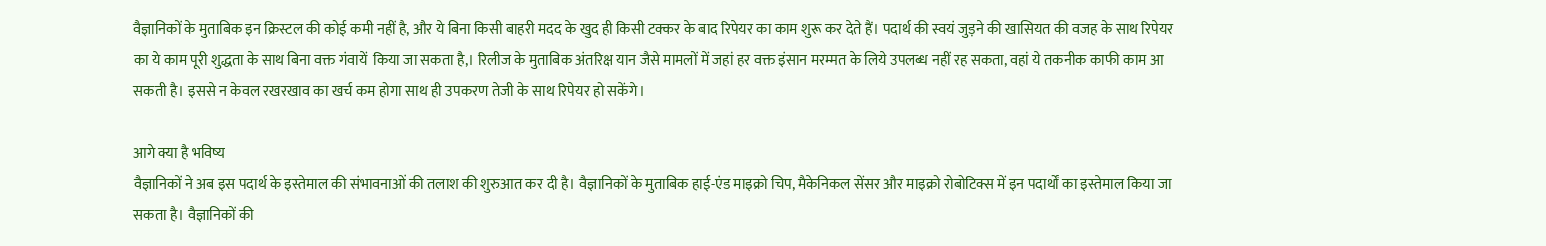वैज्ञानिकों के मुताबिक इन क्रिस्टल की कोई कमी नहीं है, और ये बिना किसी बाहरी मदद के खुद ही किसी टक्कर के बाद रिपेयर का काम शुरू कर देते हैं। पदार्थ की स्वयं जुड़ने की खासियत की वजह के साथ रिपेयर का ये काम पूरी शुद्धता के साथ बिना वक्त गंवायें  किया जा सकता है,। रिलीज के मुताबिक अंतरिक्ष यान जैसे मामलों में जहां हर वक्त इंसान मरम्मत के लिये उपलब्ध नहीं रह सकता, वहां ये तकनीक काफी काम आ सकती है। इससे न केवल रखरखाव का खर्च कम होगा साथ ही उपकरण तेजी के साथ रिपेयर हो सकेंगे।

आगे क्या है भविष्य
वैज्ञानिकों ने अब इस पदार्थ के इस्तेमाल की संभावनाओं की तलाश की शुरुआत कर दी है। वैज्ञानिकों के मुताबिक हाई-एंड माइक्रो चिप, मैकेनिकल सेंसर और माइक्रो रोबोटिक्स में इन पदार्थों का इस्तेमाल किया जा सकता है। वैज्ञानिकों की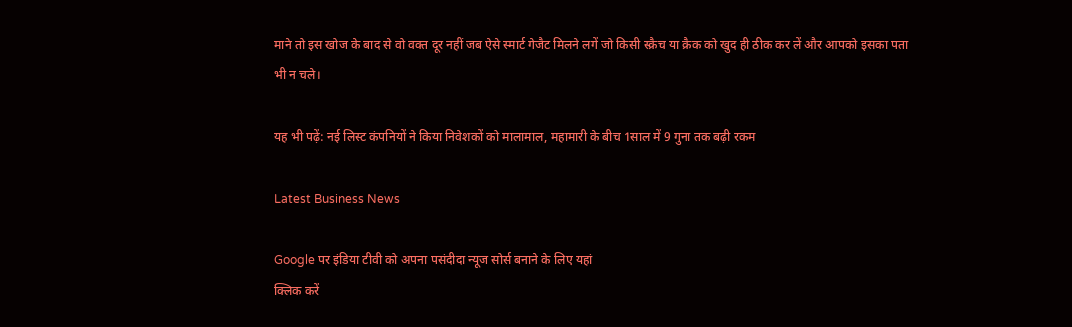माने तो इस खोज के बाद से वो वक्त दूर नहीं जब ऐसे स्मार्ट गेजैट मिलने लगें जो किसी स्क्रैच या क्रैक को खुद ही ठीक कर लें और आपको इसका पता भी न चले।

यह भी पढ़ें: नई लिस्ट कंपनियों ने किया निवेशकों को मालामाल, महामारी के बीच 1साल में 9 गुना तक बढ़ी रकम

Latest Business News

Google पर इंडिया टीवी को अपना पसंदीदा न्यूज सोर्स बनाने के लिए यहां
क्लिक करें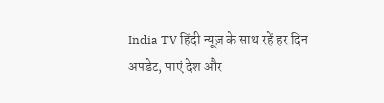India TV हिंदी न्यूज़ के साथ रहें हर दिन अपडेट, पाएं देश और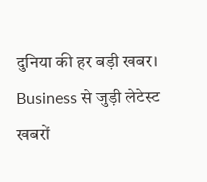दुनिया की हर बड़ी खबर। Business से जुड़ी लेटेस्ट खबरों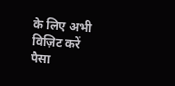के लिए अभी विज़िट करें पैसा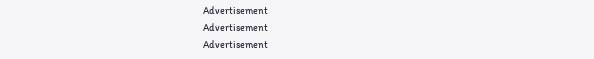Advertisement
Advertisement
Advertisement